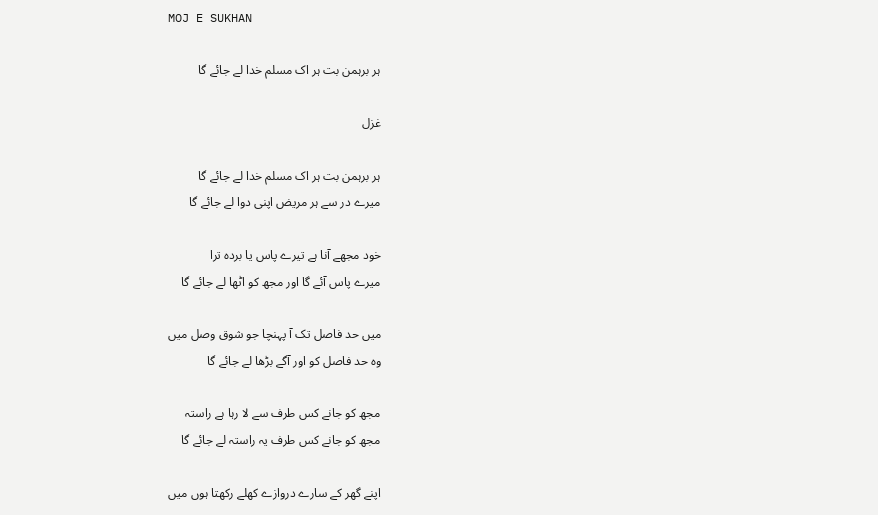MOJ E SUKHAN

ہر برہمن بت ہر اک مسلم خدا لے جائے گا

غزل

ہر برہمن بت ہر اک مسلم خدا لے جائے گا
میرے در سے ہر مریض اپنی دوا لے جائے گا

خود مجھے آنا ہے تیرے پاس یا بردہ ترا
میرے پاس آئے گا اور مجھ کو اٹھا لے جائے گا

میں حد فاصل تک آ پہنچا جو شوق وصل میں
وہ حد فاصل کو اور آگے بڑھا لے جائے گا

مجھ کو جانے کس طرف سے لا رہا ہے راستہ
مجھ کو جانے کس طرف یہ راستہ لے جائے گا

اپنے گھر کے سارے دروازے کھلے رکھتا ہوں میں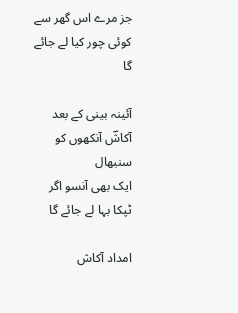جز مرے اس گھر سے کوئی چور کیا لے جائے گا

آئینہ بینی کے بعد آکاشؔ آنکھوں کو سنبھال
ایک بھی آنسو اگر ٹپکا بہا لے جائے گا

امداد آکاش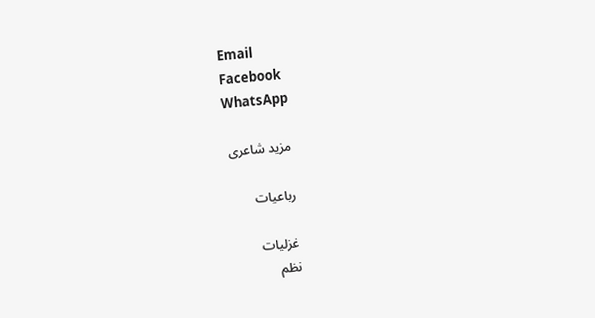Email
Facebook
WhatsApp

مزید شاعری

رباعیات

غزلیات
نظم